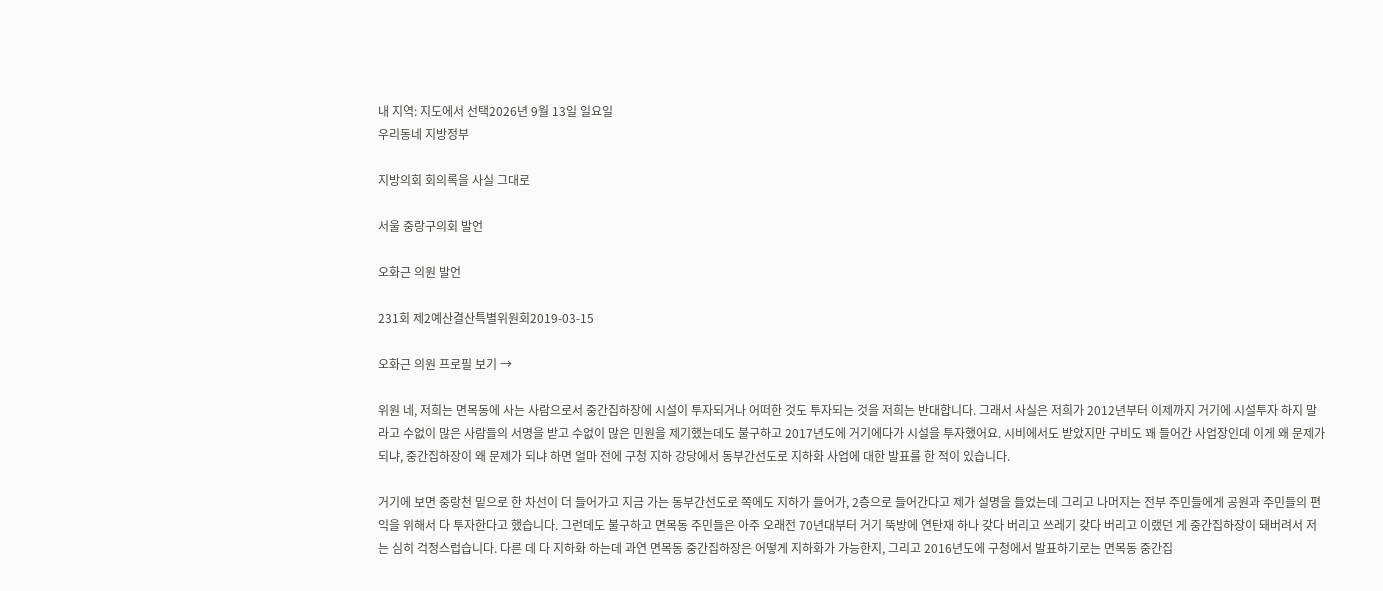내 지역: 지도에서 선택2026년 9월 13일 일요일
우리동네 지방정부

지방의회 회의록을 사실 그대로

서울 중랑구의회 발언

오화근 의원 발언

231회 제2예산결산특별위원회2019-03-15

오화근 의원 프로필 보기 →

위원 네, 저희는 면목동에 사는 사람으로서 중간집하장에 시설이 투자되거나 어떠한 것도 투자되는 것을 저희는 반대합니다. 그래서 사실은 저희가 2012년부터 이제까지 거기에 시설투자 하지 말라고 수없이 많은 사람들의 서명을 받고 수없이 많은 민원을 제기했는데도 불구하고 2017년도에 거기에다가 시설을 투자했어요. 시비에서도 받았지만 구비도 꽤 들어간 사업장인데 이게 왜 문제가 되냐, 중간집하장이 왜 문제가 되냐 하면 얼마 전에 구청 지하 강당에서 동부간선도로 지하화 사업에 대한 발표를 한 적이 있습니다.

거기에 보면 중랑천 밑으로 한 차선이 더 들어가고 지금 가는 동부간선도로 쪽에도 지하가 들어가, 2층으로 들어간다고 제가 설명을 들었는데 그리고 나머지는 전부 주민들에게 공원과 주민들의 편익을 위해서 다 투자한다고 했습니다. 그런데도 불구하고 면목동 주민들은 아주 오래전 70년대부터 거기 뚝방에 연탄재 하나 갖다 버리고 쓰레기 갖다 버리고 이랬던 게 중간집하장이 돼버려서 저는 심히 걱정스럽습니다. 다른 데 다 지하화 하는데 과연 면목동 중간집하장은 어떻게 지하화가 가능한지, 그리고 2016년도에 구청에서 발표하기로는 면목동 중간집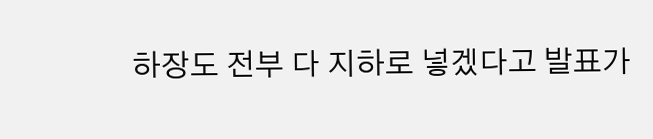하장도 전부 다 지하로 넣겠다고 발표가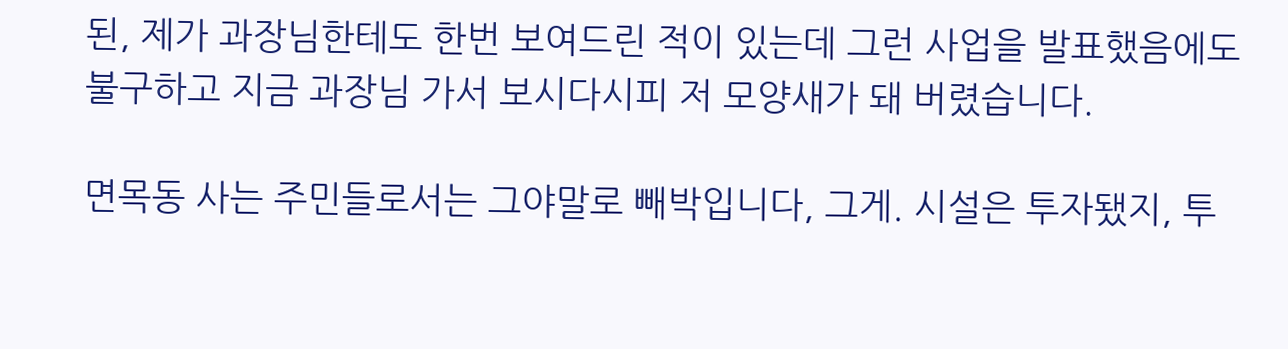된, 제가 과장님한테도 한번 보여드린 적이 있는데 그런 사업을 발표했음에도 불구하고 지금 과장님 가서 보시다시피 저 모양새가 돼 버렸습니다.

면목동 사는 주민들로서는 그야말로 빼박입니다, 그게. 시설은 투자됐지, 투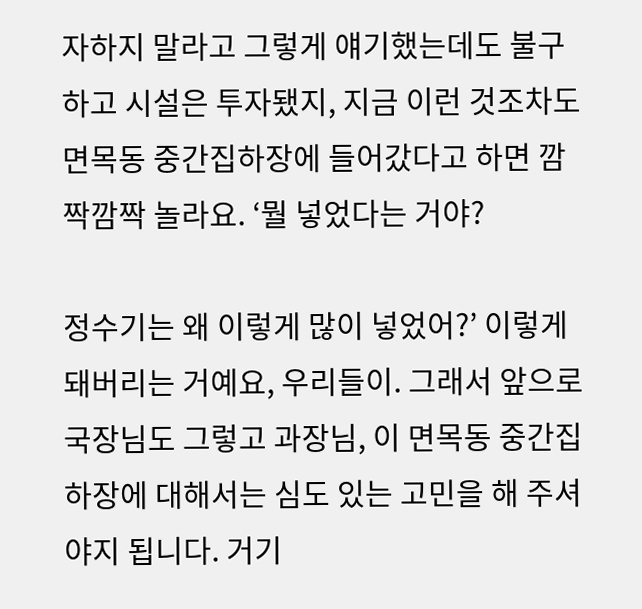자하지 말라고 그렇게 얘기했는데도 불구하고 시설은 투자됐지, 지금 이런 것조차도 면목동 중간집하장에 들어갔다고 하면 깜짝깜짝 놀라요. ‘뭘 넣었다는 거야?

정수기는 왜 이렇게 많이 넣었어?’ 이렇게 돼버리는 거예요, 우리들이. 그래서 앞으로 국장님도 그렇고 과장님, 이 면목동 중간집하장에 대해서는 심도 있는 고민을 해 주셔야지 됩니다. 거기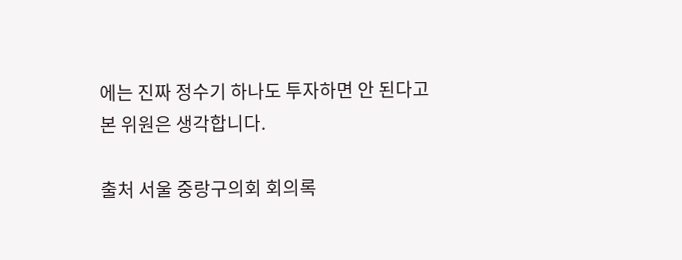에는 진짜 정수기 하나도 투자하면 안 된다고 본 위원은 생각합니다.

출처 서울 중랑구의회 회의록